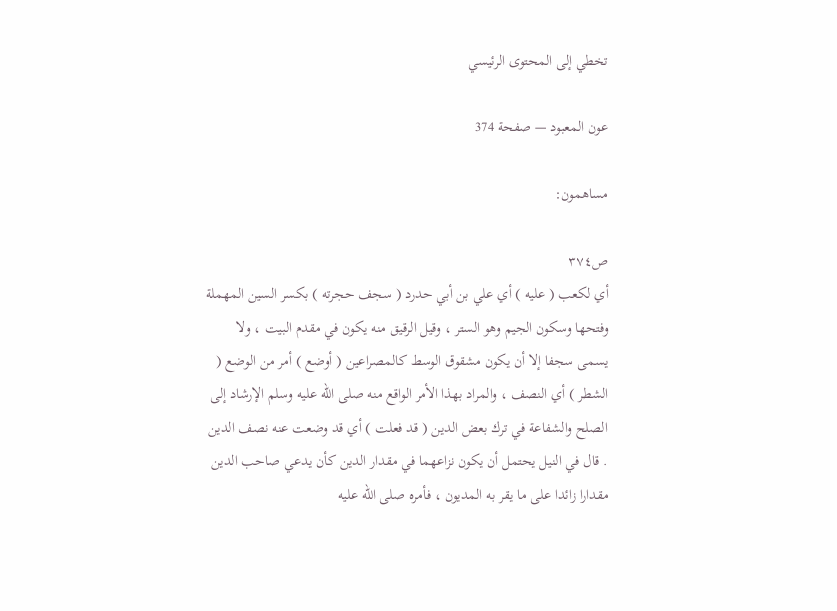تخطي إلى المحتوى الرئيسي

عون المعبود — صفحة 374

مساهمون:

ص٣٧٤
أي لكعب ( عليه ) أي علي بن أبي حدرد ( سجف حجرته ) بكسر السين المهملة وفتحها وسكون الجيم وهو الستر ، وقيل الرقيق منه يكون في مقدم البيت ، ولا يسمى سجفا إلا أن يكون مشقوق الوسط كالمصراعين ( أوضع ) أمر من الوضع ( الشطر ) أي النصف ، والمراد بهذا الأمر الواقع منه صلى الله عليه وسلم الإرشاد إلى الصلح والشفاعة في ترك بعض الدين ( قد فعلت ) أي قد وضعت عنه نصف الدين . قال في النيل يحتمل أن يكون نزاعهما في مقدار الدين كأن يدعي صاحب الدين مقدارا زائدا على ما يقر به المديون ، فأمره صلى الله عليه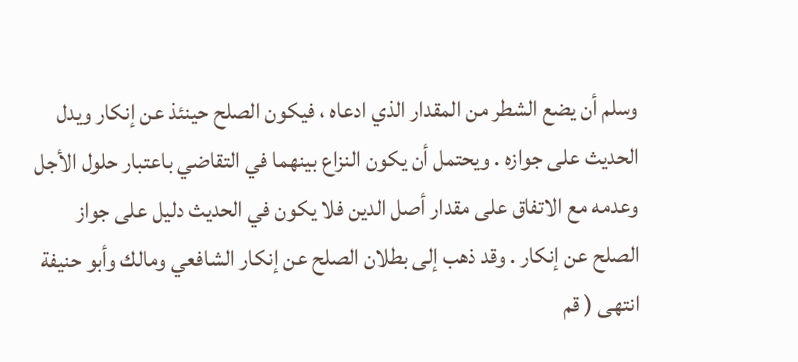وسلم أن يضع الشطر من المقدار الذي ادعاه ، فيكون الصلح حينئذ عن إنكار ويدل الحديث على جوازه . ويحتمل أن يكون النزاع بينهما في التقاضي باعتبار حلول الأجل وعدمه مع الاتفاق على مقدار أصل الدين فلا يكون في الحديث دليل على جواز الصلح عن إنكار . وقد ذهب إلى بطلان الصلح عن إنكار الشافعي ومالك وأبو حنيفة انتهى ( قم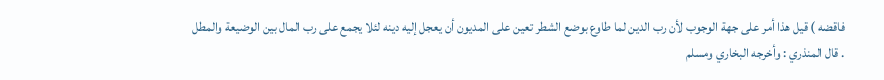فاقضه ) قيل هذا أمر على جهة الوجوب لأن رب الدين لما طاوع بوضع الشطر تعين على المديون أن يعجل إليه دينه لئلا يجمع على رب المال بين الوضيعة والمطل . قال المنذري : وأخرجه البخاري ومسلم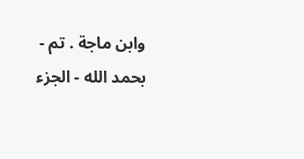وابن ماجة . تم - بحمد الله - الجزء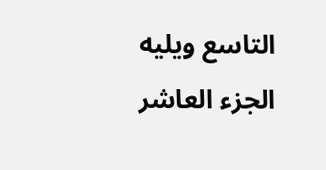التاسع ويليه الجزء العاشر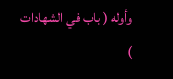وأوله ( باب في الشهادات )